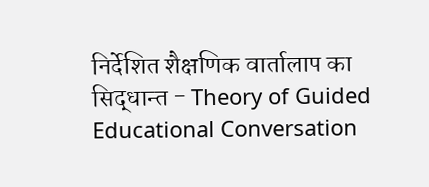निर्देशित शैक्षणिक वार्तालाप का सिद्धान्त - Theory of Guided Educational Conversation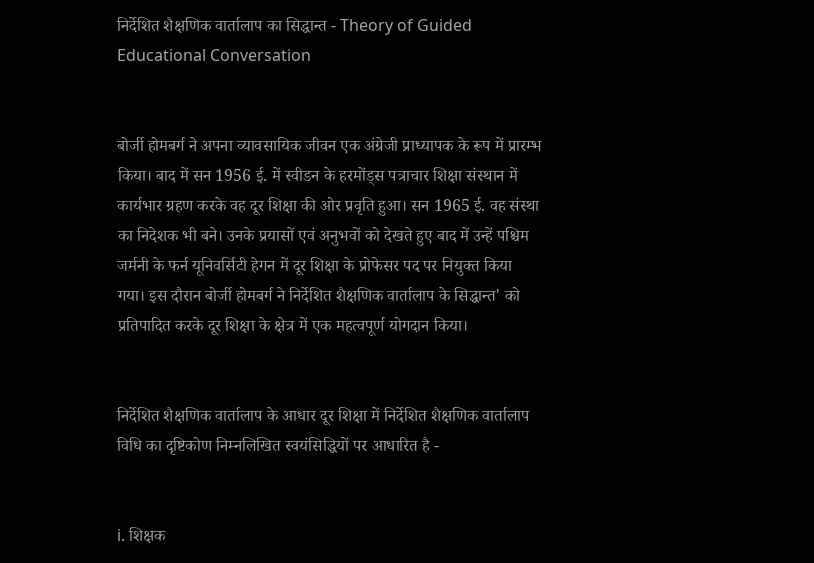निर्देशित शैक्षणिक वार्तालाप का सिद्धान्त - Theory of Guided Educational Conversation


बोर्जी होमबर्ग ने अपना व्यावसायिक जीवन एक अंग्रेजी प्राध्यापक के रूप में प्रारम्भ किया। बाद में सन 1956 ई. में स्वीडन के हरमोंड्स पत्राचार शिक्षा संस्थान में कार्यभार ग्रहण करके वह दूर शिक्षा की ओर प्रवृति हुआ। सन 1965 ई. वह संस्था का निदेशक भी बने। उनके प्रयासों एवं अनुभवों को देखते हुए बाद में उन्हें पश्चिम जर्मनी के फर्न यूनिवर्सिटी हेगन में दूर शिक्षा के प्रोफेसर पद पर नियुक्त किया गया। इस दौरान बोर्जी होमबर्ग ने निर्देशित शैक्षणिक वार्तालाप के सिद्धान्त' को प्रतिपादित करके दूर शिक्षा के क्षेत्र में एक महत्वपूर्ण योगदान किया।


निर्देशित शैक्षणिक वार्तालाप के आधार दूर शिक्षा में निर्देशित शैक्षणिक वार्तालाप विधि का दृष्टिकोण निम्नलिखित स्वयंसिद्धियों पर आधारित है -


i. शिक्षक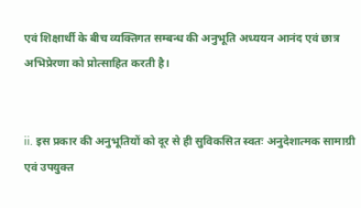एवं शिक्षार्थी के बीच व्यक्तिगत सम्बन्ध की अनुभूति अध्ययन आनंद एवं छात्र अभिप्रेरणा को प्रोत्साहित करती है।


ii. इस प्रकार की अनुभूतियों को दूर से ही सुविकसित स्वतः अनुदेशात्मक सामाग्री एवं उपयुक्त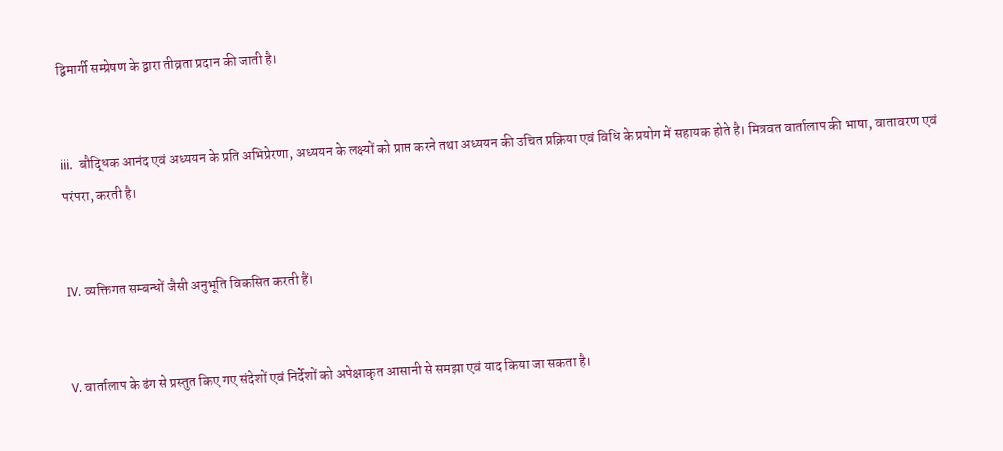द्विमार्गी सम्प्रेषण के द्वारा तीव्रता प्रदान की जाती है।


iii.  बौद्धिक आनंद एवं अध्ययन के प्रति अभिप्रेरणा, अध्ययन के लक्ष्यों को प्राप्त करने तथा अध्ययन की उचित प्रक्रिया एवं विधि के प्रयोग में सहायक होते है। मित्रवत वार्तालाप की भाषा, वातावरण एवं परंपरा, करती है।


IV. व्यक्तिगत सम्बन्धों जैसी अनुभूति विकसित करती हैं।


V. वार्तालाप के ढंग से प्रस्तुत किए गए संदेशों एवं निर्देशों को अपेक्षाकृत आसानी से समझा एवं याद किया जा सकता है।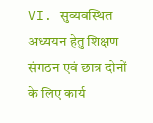VI. सुव्यवस्थित अध्ययन हेतु शिक्षण संगठन एवं छात्र दोनों के लिए कार्य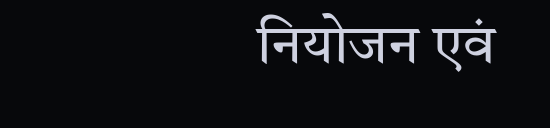नियोजन एवं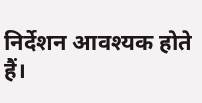निर्देशन आवश्यक होते हैं।